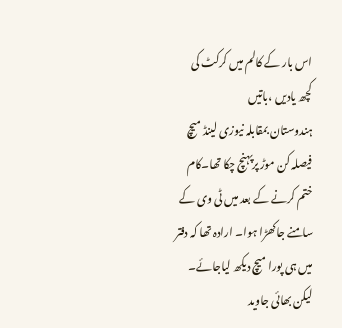اس بار کے کالم میں کرکٹ کی کچھ یادیں ،باتیں
ہندوستان بمقابلہ نیوزی لینڈ میچ فیصلہ کن موڑ پرپہنچ چکا تھا۔کام ختم کرنے کے بعد میں ٹی وی کے سامنے جاکھڑا ہوا۔ ارادہ تھا کہ دفتر میں ہی پورا میچ دیکھ لیاجائے۔ لیکن بھائی جاوید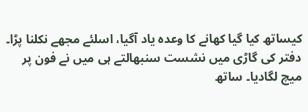کیساتھ کیا گیا کھانے کا وعدہ یاد آگیا، اسلئے مجھے نکلنا پڑا۔ دفتر کی گاڑی میں نشست سنبھالتے ہی میں نے فون پر میچ لگادیا۔ ساتھ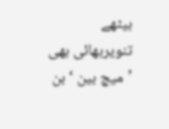بیٹھے تنویربھائی بھی ’میچ بین ‘ بن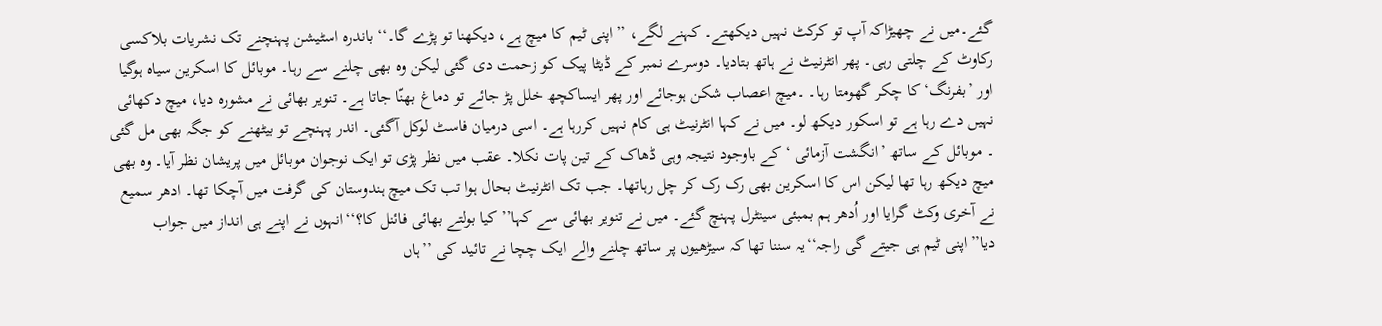گئے۔میں نے چھیڑاکہ آپ تو کرکٹ نہیں دیکھتے۔ کہنے لگے، ’’اپنی ٹیم کا میچ ہے، دیکھنا تو پڑے گا۔‘‘ باندرہ اسٹیشن پہنچنے تک نشریات بلاکسی رکاوٹ کے چلتی رہی۔ پھر انٹرنیٹ نے ہاتھ بتادیا۔ دوسرے نمبر کے ڈیٹا پیک کو زحمت دی گئی لیکن وہ بھی چلنے سے رہا۔ موبائل کا اسکرین سیاہ ہوگیا اور ’بفرنگ‘ کا چکر گھومتا رہا۔ ۔میچ اعصاب شکن ہوجائے اور پھر ایساکچھ خلل پڑ جائے تو دماغ بھنّا جاتا ہے۔ تنویر بھائی نے مشورہ دیا، میچ دکھائی نہیں دے رہا ہے تو اسکور دیکھ لو۔ میں نے کہا انٹرنیٹ ہی کام نہیں کررہا ہے۔ اسی درمیان فاسٹ لوکل آگئی۔ اندر پہنچے تو بیٹھنے کو جگہ بھی مل گئی ۔ موبائل کے ساتھ ’انگشت آزمائی ‘ کے باوجود نتیجہ وہی ڈھاک کے تین پات نکلا۔ عقب میں نظر پڑی تو ایک نوجوان موبائل میں پریشان نظر آیا۔ وہ بھی میچ دیکھ رہا تھا لیکن اس کا اسکرین بھی رک رک کر چل رہاتھا۔ جب تک انٹرنیٹ بحال ہوا تب تک میچ ہندوستان کی گرفت میں آچکا تھا۔ ادھر سمیع نے آخری وکٹ گرایا اور اُدھر ہم بمبئی سینٹرل پہنچ گئے۔ میں نے تنویر بھائی سے کہا’’کیا بولتے بھائی فائنل کا؟‘‘انہوں نے اپنے ہی انداز میں جواب دیا’’اپنی ٹیم ہی جیتے گی راجہ‘‘یہ سننا تھا کہ سیڑھیوں پر ساتھ چلنے والے ایک چچا نے تائید کی ’’ہاں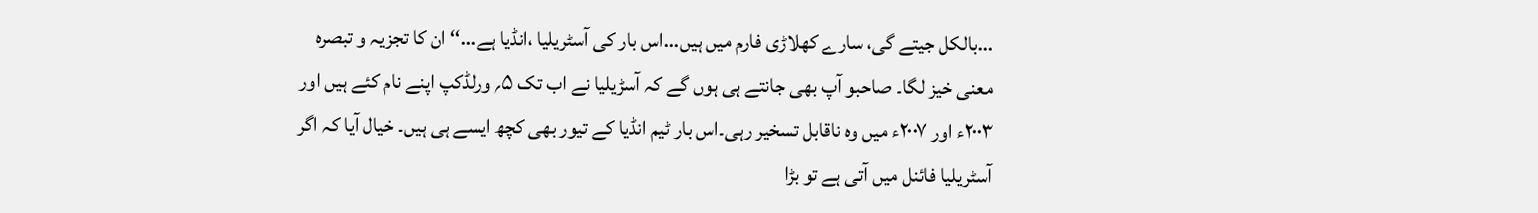...بالکل جیتے گی، سارے کھلاڑی فارم میں ہیں...اس بار کی آسٹریلیا ،انڈیا ہے...‘‘ ان کا تجزیہ و تبصرہ معنی خیز لگا۔ صاحبو آپ بھی جانتے ہی ہوں گے کہ آسڑیلیا نے اب تک ۵؍ ورلڈکپ اپنے نام کئے ہیں اور ۲۰۰۳ء اور ۲۰۰۷ء میں وہ ناقابل تسخیر رہی۔اس بار ٹیم انڈیا کے تیور بھی کچھ ایسے ہی ہیں۔ خیال آیا کہ اگر آسٹریلیا فائنل میں آتی ہے تو بڑا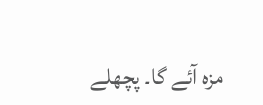مزہ آئے گا۔ پچھلے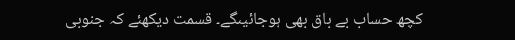کچھ حساب بے باق بھی ہوجائیںگے۔ قسمت دیکھئے کہ جنوبی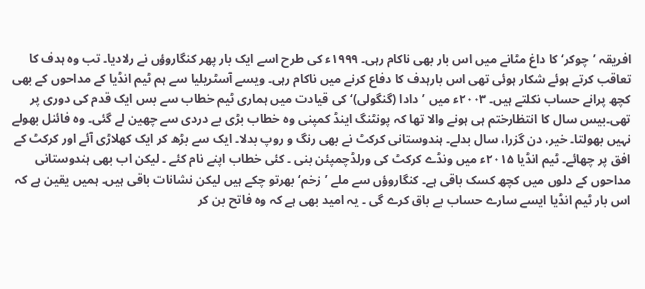افریقہ ’چوکر‘ کا داغ مٹانے میں اس بار بھی ناکام رہی۔ ۱۹۹۹ء کی طرح اسے ایک بار پھر کنگاروؤں نے رلادیا۔ تب وہ ہدف کا تعاقب کرتے ہوئے شکار ہوئی تھی اس بارہدف کا دفاع کرنے میں ناکام رہی۔ ویسے آسٹریلیا سے ہم ٹیم انڈیا کے مداحوں کے بھی کچھ پرانے حساب نکلتے ہیں۔ ۲۰۰۳ء میں ’دادا (گنگولی)‘ کی قیادت میں ہماری ٹیم خطاب سے بس ایک قدم کی دوری پر تھی۔بیس سال کا انتظارختم ہی ہونے والا تھا کہ پونٹنگ اینڈ کمپنی وہ خطاب بڑی بے دردی سے چھین لے گئی۔ وہ فائنل بھولے نہیں بھولتا۔ خیر، دن گزرا، سال بدلے۔ ہندوستانی کرکٹ نے بھی رنگ و روپ بدلا۔ ایک سے بڑھ کر ایک کھلاڑی آئے اور کرکٹ کے افق پر چھائے۔ ٹیم انڈیا ۲۰۱۵ء میں ونڈے کرکٹ کی ورلڈچمپئن بنی ۔ کئی خطاب اپنے نام کئے ۔ لیکن اب بھی ہندوستانی مداحوں کے دلوں میں کچھ کسک باقی ہے۔ کنگاروؤں سے ملے ’زخم‘ بھرتو چکے ہیں لیکن نشانات باقی ہیں۔ ہمیں یقین ہے کہ اس بار ٹیم انڈیا ایسے سارے حساب بے باق کرے گی ۔ یہ امید بھی ہے کہ وہ فاتح بن کر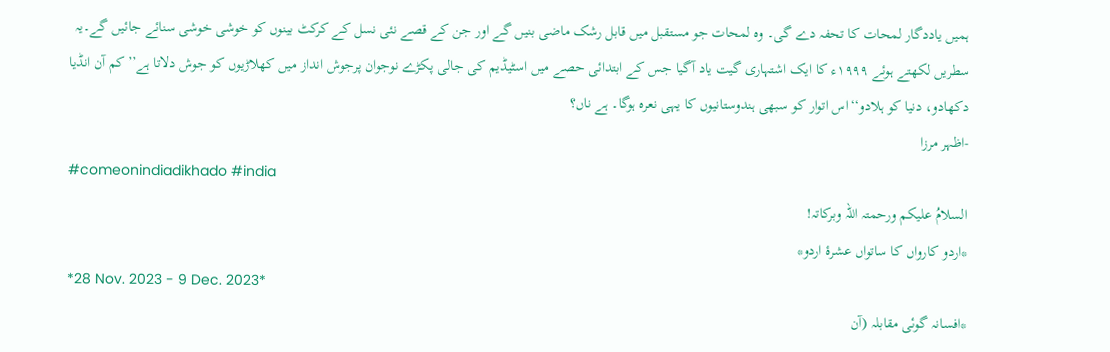ہمیں یاددگار لمحات کا تحفہ دے گی۔ وہ لمحات جو مستقبل میں قابل رشک ماضی بنیں گے اور جن کے قصے نئی نسل کے کرکٹ بینوں کو خوشی خوشی سنائے جائیں گے۔یہ سطریں لکھتے ہوئے ۱۹۹۹ء کا ایک اشتہاری گیت یاد آگیا جس کے ابتدائی حصے میں اسٹیڈیم کی جالی پکڑے نوجوان پرجوش انداز میں کھلاڑیوں کو جوش دلاتا ہے’’کم آن انڈیا دکھادو، دنیا کو ہلادو‘‘اس اتوار کو سبھی ہندوستانیوں کا یہی نعرہ ہوگا۔ ہے ناں؟
-اظہر مرزا
#comeonindiadikhado #india
السلامُ علیکم ورحمتہ اللہ وبرکاتہ!
*اردو کارواں کا ساتواں عشرۂ اردو*
*28 Nov. 2023 - 9 Dec. 2023*
*افسانہ گوںٔی مقابلہ (آن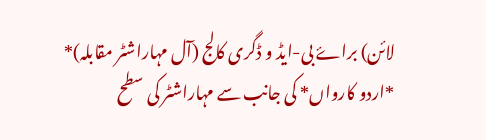لاںٔن) براۓ بی-ایڈ و ڈگری کالج (آل مہاراشٹر مقابلہ)*
*اردو کارواں* کی جانب سے مہاراشٹر کی سطح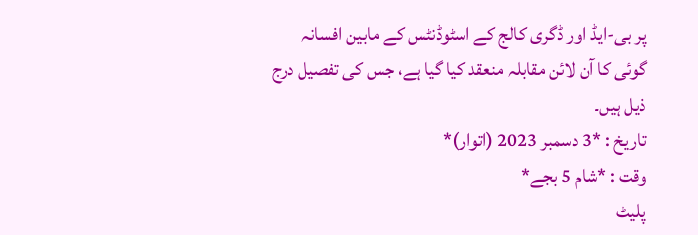پر بی-ایڈ اور ڈگری کالج کے اسٹوڈنٹس کے مابین افسانہ گوںٔی کا آن لاںٔن مقابلہ منعقد کیا گیا ہے، جس کی تفصیل درج ذیل ہیں۔
تاریخ : *3 دسمبر 2023 (اتوار)*
وقت : *شام 5 بجے*
پلیٹ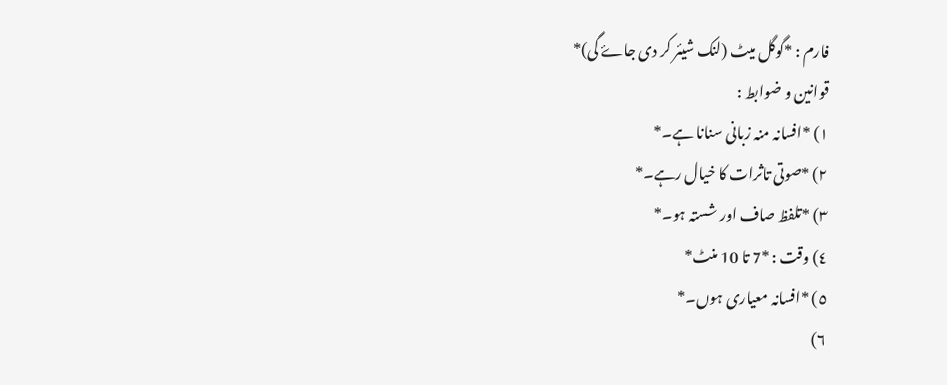فارم : *گوگل میٹ (لنک شیںٔر کر دی جاۓ گی)*
قوانین و ضوابط :
١) *افسانہ منہ زبانی سنانا ہے۔*
٢) *صوتی تاثرات کا خیال رہے۔*
٣) *تلفظ صاف اور شستہ ہو۔*
٤) وقت : *7 تا 10 منٹ*
٥) *افسانہ معیاری ہوں۔*
٦)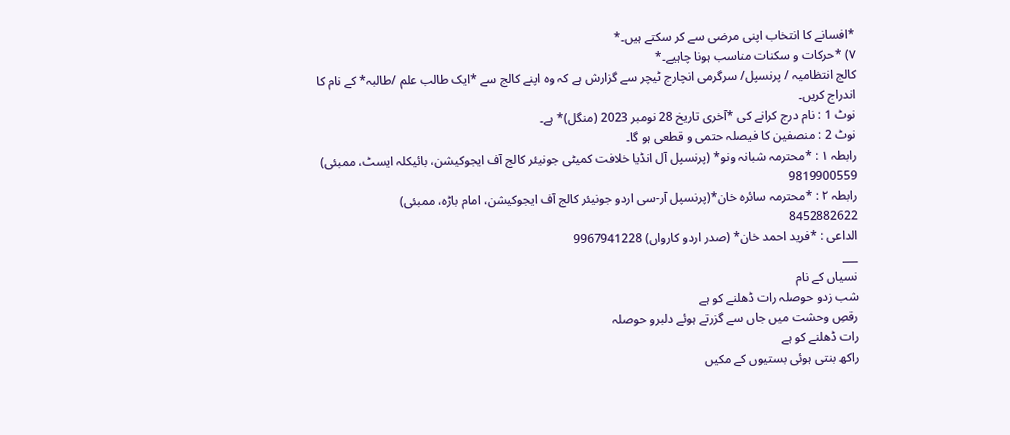*افسانے کا انتخاب اپنی مرضی سے کر سکتے ہیں۔*
٧) *حرکات و سکنات مناسب ہونا چاہیے۔*
کالج انتظامیہ / پرنسپل/ سرگرمی انچارج ٹیچر سے گزارش ہے کہ وہ اپنے کالج سے *ایک طالب علم /طالبہ* کے نام کا اندراج کریں۔
نوٹ 1 : نام درج کرانے کی *آخری تاریخ 28 نومبر 2023 (منگل)* ہے۔
نوٹ 2 : منصفین کا فیصلہ حتمی و قطعی ہو گا۔
رابطہ ١ : *محترمہ شبانہ ونو* (پرنسپل آل انڈیا خلافت کمیٹی جونیئر کالج آف ایجوکیشن، باںٔیکلہ ایسٹ، ممبئی)
9819900559
رابطہ ٢ : *محترمہ ساںٔرہ خان*(پرنسپل آر-سی اردو جونیئر کالج آف ایجوکیشن، امام باڑہ، ممبئی)
8452882622
الداعی : *فرید احمد خان* (صدر اردو کارواں) 9967941228
___
نسیاں کے نام
شب زدو حوصلہ رات ڈھلنے کو ہے
رقصِ وحشت میں جاں سے گزرتے ہوئے دلبرو حوصلہ
رات ڈھلنے کو ہے
راکھ بنتی ہوئی بستیوں کے مکیں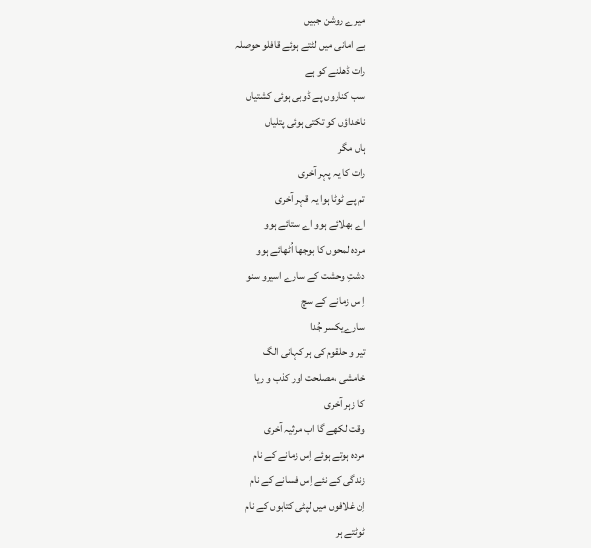میرے روشن جبیں
بے امانی میں لٹتے ہوئے قافلو حوصلہ
رات ڈھلنے کو ہے
سب کناروں پے ڈوبی ہوئی کشتیاں
ناخداؤں کو تکتی ہوئی پتلیاں
ہاں مگر
رات کا یہ پہر آخری
تم پے ٹوٹا ہوا یہ قہر آخری
اے بھلائے ہوو اے ستائے ہوو
مردہ لمحوں کا بوجھا اُٹھائے ہوو
دشتِ وحشت کے سارے اسیرو سنو
اِ س زمانے کے سچ
سارےیکسر جُدا
تیر و حلقوم کی ہر کہانی الگ
خامشی ،مصلحت اور کذب و ریا
کا زہر آخری
وقت لکھے گا اب مرثیہ آخری
مردہ ہوتے ہوئے اِس زمانے کے نام
زندگی کے نئے اِس فسانے کے نام
اِن غلافوں میں لپٹی کتابوں کے نام
ٹوٹتے ہر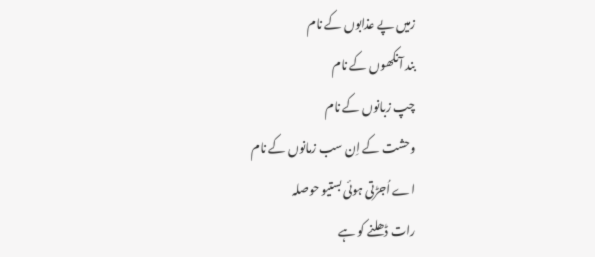زمیں پے عذابوں کے نام
بند آنکھوں کے نام
چپ زبانوں کے نام
وحشت کے اِن سب زمانوں کے نام
اے اُجڑتی ہوئی بستیو حوصلہ
رات ڈھلنے کو ہے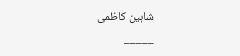شاہین کاظمی
_____